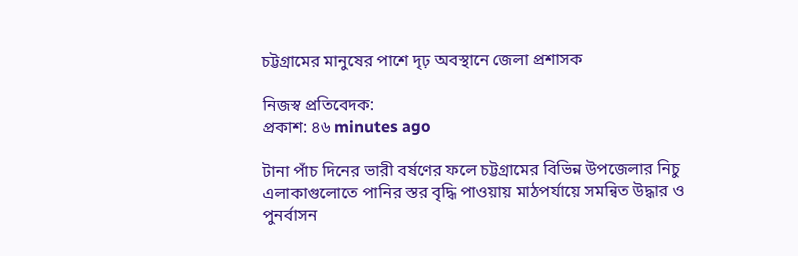চট্টগ্রামের মানুষের পাশে দৃঢ় অবস্থানে জেলা প্রশাসক

নিজস্ব প্রতিবেদক:
প্রকাশ: ৪৬ minutes ago

টানা পাঁচ দিনের ভারী বর্ষণের ফলে চট্টগ্রামের বিভিন্ন উপজেলার নিচু এলাকাগুলোতে পানির স্তর বৃদ্ধি পাওয়ায় মাঠপর্যায়ে সমন্বিত উদ্ধার ও পুনর্বাসন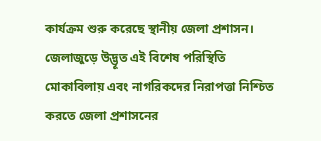কার্যক্রম শুরু করেছে স্থানীয় জেলা প্রশাসন। জেলাজুড়ে উদ্ভূত এই বিশেষ পরিস্থিতি মোকাবিলায় এবং নাগরিকদের নিরাপত্তা নিশ্চিত করতে জেলা প্রশাসনের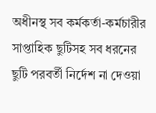অধীনস্থ সব কর্মকর্তা-কর্মচারীর সাপ্তাহিক ছুটিসহ সব ধরনের ছুটি পরবর্তী নির্দেশ না দেওয়া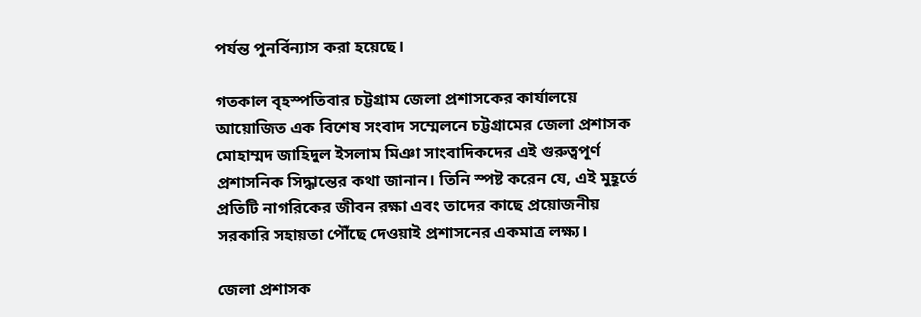পর্যন্ত পুনর্বিন্যাস করা হয়েছে।

গতকাল বৃহস্পতিবার চট্টগ্রাম জেলা প্রশাসকের কার্যালয়ে আয়োজিত এক বিশেষ সংবাদ সম্মেলনে চট্টগ্রামের জেলা প্রশাসক মোহাম্মদ জাহিদুল ইসলাম মিঞা সাংবাদিকদের এই গুরুত্বপূর্ণ প্রশাসনিক সিদ্ধান্তের কথা জানান। তিনি স্পষ্ট করেন যে, এই মুহূর্তে প্রতিটি নাগরিকের জীবন রক্ষা এবং তাদের কাছে প্রয়োজনীয় সরকারি সহায়তা পৌঁছে দেওয়াই প্রশাসনের একমাত্র লক্ষ্য।

জেলা প্রশাসক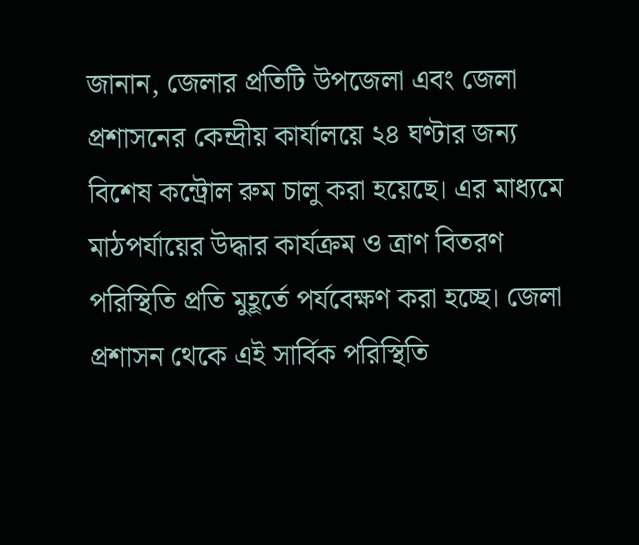জানান, জেলার প্রতিটি উপজেলা এবং জেলা প্রশাসনের কেন্দ্রীয় কার্যালয়ে ২৪ ঘণ্টার জন্য বিশেষ কন্ট্রোল রুম চালু করা হয়েছে। এর মাধ্যমে মাঠপর্যায়ের উদ্ধার কার্যক্রম ও ত্রাণ বিতরণ পরিস্থিতি প্রতি মুহূর্তে পর্যবেক্ষণ করা হচ্ছে। জেলা প্রশাসন থেকে এই সার্বিক পরিস্থিতি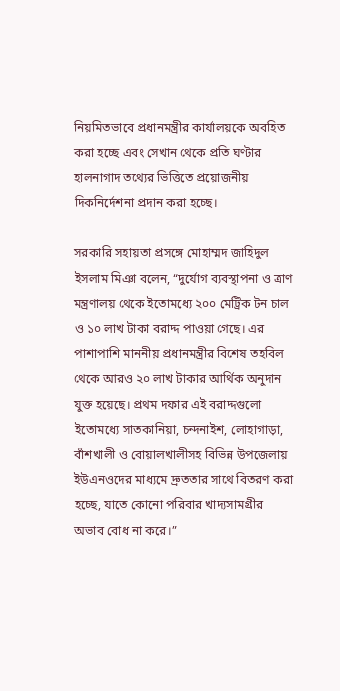নিয়মিতভাবে প্রধানমন্ত্রীর কার্যালয়কে অবহিত করা হচ্ছে এবং সেখান থেকে প্রতি ঘণ্টার হালনাগাদ তথ্যের ভিত্তিতে প্রয়োজনীয় দিকনির্দেশনা প্রদান করা হচ্ছে।

সরকারি সহায়তা প্রসঙ্গে মোহাম্মদ জাহিদুল ইসলাম মিঞা বলেন, “দুর্যোগ ব্যবস্থাপনা ও ত্রাণ মন্ত্রণালয় থেকে ইতোমধ্যে ২০০ মেট্রিক টন চাল ও ১০ লাখ টাকা বরাদ্দ পাওয়া গেছে। এর পাশাপাশি মাননীয় প্রধানমন্ত্রীর বিশেষ তহবিল থেকে আরও ২০ লাখ টাকার আর্থিক অনুদান যুক্ত হয়েছে। প্রথম দফার এই বরাদ্দগুলো ইতোমধ্যে সাতকানিয়া, চন্দনাইশ, লোহাগাড়া, বাঁশখালী ও বোয়ালখালীসহ বিভিন্ন উপজেলায় ইউএনওদের মাধ্যমে দ্রুততার সাথে বিতরণ করা হচ্ছে, যাতে কোনো পরিবার খাদ্যসামগ্রীর অভাব বোধ না করে।”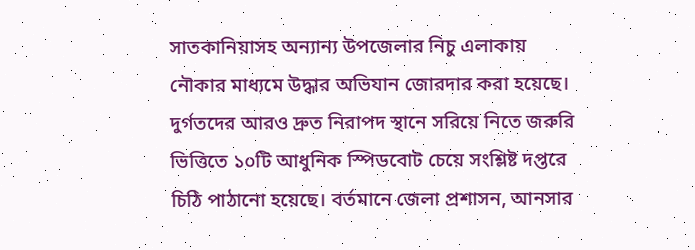সাতকানিয়াসহ অন্যান্য উপজেলার নিচু এলাকায় নৌকার মাধ্যমে উদ্ধার অভিযান জোরদার করা হয়েছে। দুর্গতদের আরও দ্রুত নিরাপদ স্থানে সরিয়ে নিতে জরুরি ভিত্তিতে ১০টি আধুনিক স্পিডবোট চেয়ে সংশ্লিষ্ট দপ্তরে চিঠি পাঠানো হয়েছে। বর্তমানে জেলা প্রশাসন, আনসার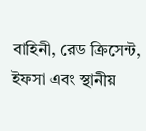বাহিনী, রেড ক্রিসেন্ট, ইফসা এবং স্থানীয়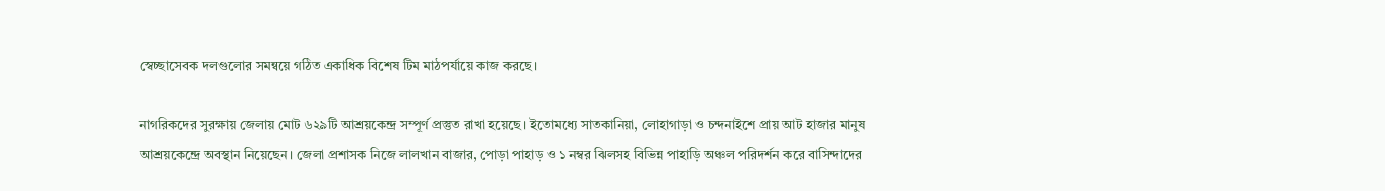স্বেচ্ছাসেবক দলগুলোর সমন্বয়ে গঠিত একাধিক বিশেষ টিম মাঠপর্যায়ে কাজ করছে।

নাগরিকদের সুরক্ষায় জেলায় মোট ৬২৯টি আশ্রয়কেন্দ্র সম্পূর্ণ প্রস্তুত রাখা হয়েছে। ইতোমধ্যে সাতকানিয়া, লোহাগাড়া ও চন্দনাইশে প্রায় আট হাজার মানুষ আশ্রয়কেন্দ্রে অবস্থান নিয়েছেন। জেলা প্রশাসক নিজে লালখান বাজার, পোড়া পাহাড় ও ১ নম্বর ঝিলসহ বিভিন্ন পাহাড়ি অঞ্চল পরিদর্শন করে বাসিন্দাদের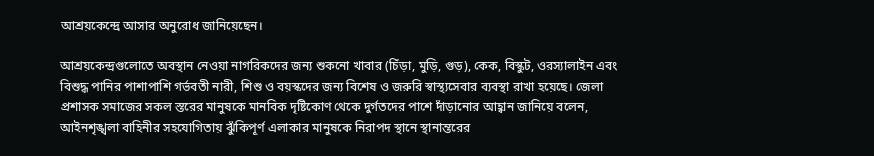আশ্রয়কেন্দ্রে আসার অনুরোধ জানিয়েছেন।

আশ্রয়কেন্দ্রগুলোতে অবস্থান নেওয়া নাগরিকদের জন্য শুকনো খাবার (চিঁড়া, মুড়ি, গুড়), কেক, বিস্কুট, ওরস্যালাইন এবং বিশুদ্ধ পানির পাশাপাশি গর্ভবতী নারী, শিশু ও বয়স্কদের জন্য বিশেষ ও জরুরি স্বাস্থ্যসেবার ব্যবস্থা রাখা হয়েছে। জেলা প্রশাসক সমাজের সকল স্তরের মানুষকে মানবিক দৃষ্টিকোণ থেকে দুর্গতদের পাশে দাঁড়ানোর আহ্বান জানিয়ে বলেন, আইনশৃঙ্খলা বাহিনীর সহযোগিতায় ঝুঁকিপূর্ণ এলাকার মানুষকে নিরাপদ স্থানে স্থানান্তরের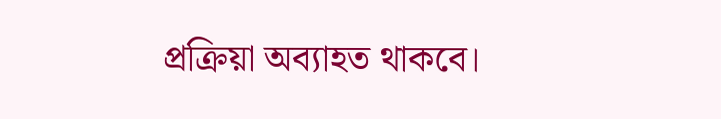প্রক্রিয়া অব্যাহত থাকবে।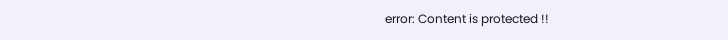error: Content is protected !!